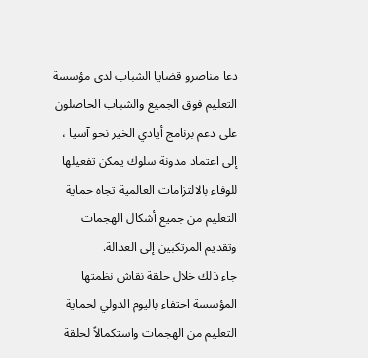دعا مناصرو قضايا الشباب لدى مؤسسة التعليم فوق الجميع والشباب الحاصلون على دعم برنامج أيادي الخير نحو آسيا ، إلى اعتماد مدونة سلوك يمكن تفعيلها للوفاء بالالتزامات العالمية تجاه حماية التعليم من جميع أشكال الهجمات وتقديم المرتكبين إلى العدالة.
جاء ذلك خلال حلقة نقاش نظمتها المؤسسة احتفاء باليوم الدولي لحماية التعليم من الهجمات واستكمالاً لحلقة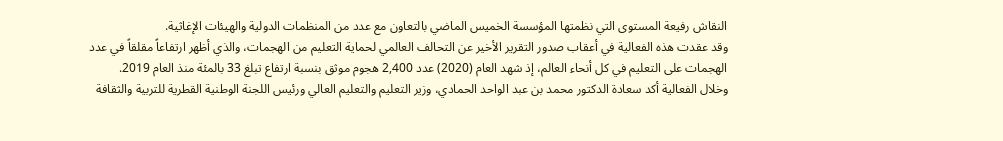النقاش رفيعة المستوى التي نظمتها المؤسسة الخميس الماضي بالتعاون مع عدد من المنظمات الدولية والهيئات الإغاثية.
وقد عقدت هذه الفعالية في أعقاب صدور التقرير الأخير عن التحالف العالمي لحماية التعليم من الهجمات، والذي أظهر ارتفاعاً مقلقاً في عدد الهجمات على التعليم في كل أنحاء العالم، إذ شهد العام (2020) عدد 2,400 هجوم موثق بنسبة ارتفاع تبلغ 33 بالمئة منذ العام 2019.
وخلال الفعالية أكد سعادة الدكتور محمد بن عبد الواحد الحمادي، وزير التعليم والتعليم العالي ورئيس اللجنة الوطنية القطرية للتربية والثقافة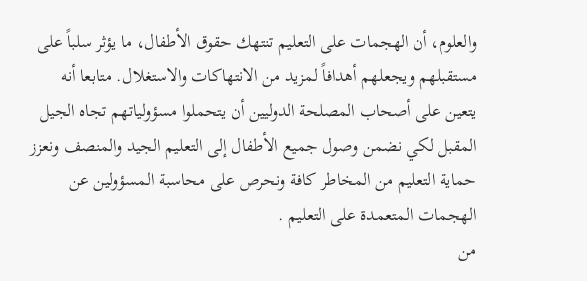والعلوم، أن الهجمات على التعليم تنتهك حقوق الأطفال، ما يؤثر سلباً على مستقبلهم ويجعلهم أهدافاً لمزيد من الانتهاكات والاستغلال. متابعا أنه يتعين على أصحاب المصلحة الدوليين أن يتحملوا مسؤولياتهم تجاه الجيل المقبل لكي نضمن وصول جميع الأطفال إلى التعليم الجيد والمنصف ونعزز حماية التعليم من المخاطر كافة ونحرص على محاسبة المسؤولين عن الهجمات المتعمدة على التعليم .
من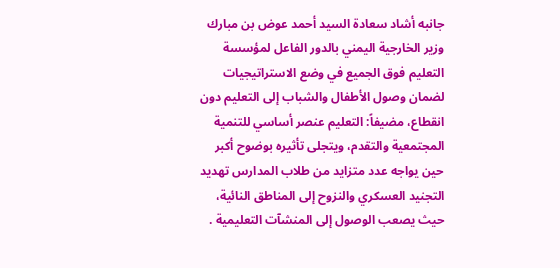جانبه أشاد سعادة السيد أحمد عوض بن مبارك وزير الخارجية اليمني بالدور الفاعل لمؤسسة التعليم فوق الجميع في وضع الاستراتيجيات لضمان وصول الأطفال والشباب إلى التعليم دون انقطاع، مضيفاً: التعليم عنصر أساسي للتنمية المجتمعية والتقدم، ويتجلى تأثيره بوضوح أكبر حين يواجه عدد متزايد من طلاب المدارس تهديد التجنيد العسكري والنزوح إلى المناطق النائية، حيث يصعب الوصول إلى المنشآت التعليمية .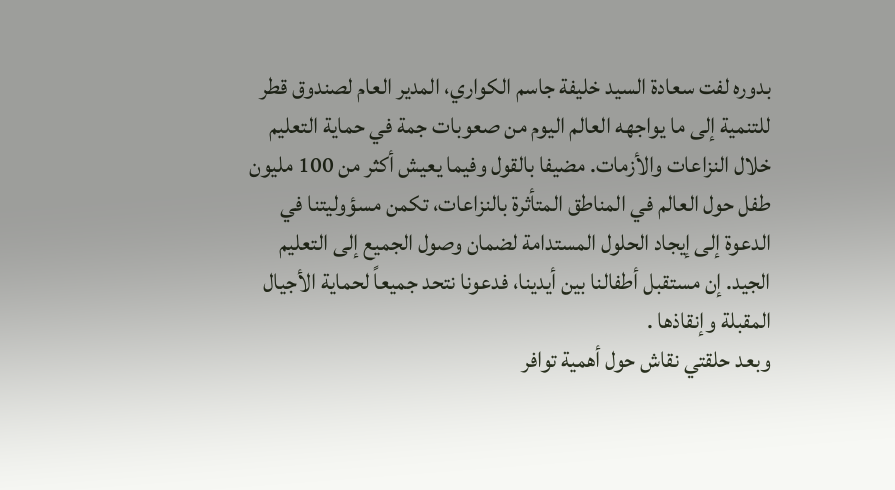بدوره لفت سعادة السيد خليفة جاسم الكواري، المدير العام لصندوق قطر للتنمية إلى ما يواجهه العالم اليوم من صعوبات جمة في حماية التعليم خلال النزاعات والأزمات. مضيفا بالقول وفيما يعيش أكثر من 100 مليون طفل حول العالم في المناطق المتأثرة بالنزاعات، تكمن مسؤوليتنا في الدعوة إلى إيجاد الحلول المستدامة لضمان وصول الجميع إلى التعليم الجيد. إن مستقبل أطفالنا بين أيدينا، فدعونا نتحد جميعاً لحماية الأجيال المقبلة وإنقاذها .
وبعد حلقتي نقاش حول أهمية توافر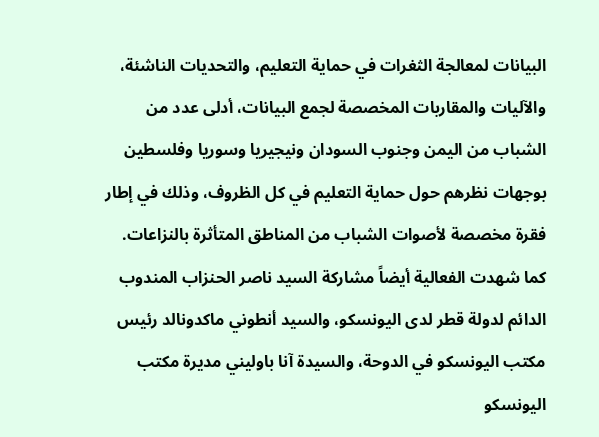البيانات لمعالجة الثغرات في حماية التعليم، والتحديات الناشئة، والآليات والمقاربات المخصصة لجمع البيانات، أدلى عدد من الشباب من اليمن وجنوب السودان ونيجيريا وسوريا وفلسطين بوجهات نظرهم حول حماية التعليم في كل الظروف، وذلك في إطار فقرة مخصصة لأصوات الشباب من المناطق المتأثرة بالنزاعات.
كما شهدت الفعالية أيضاً مشاركة السيد ناصر الحنزاب المندوب الدائم لدولة قطر لدى اليونسكو، والسيد أنطوني ماكدونالد رئيس مكتب اليونسكو في الدوحة، والسيدة آنا باوليني مديرة مكتب اليونسكو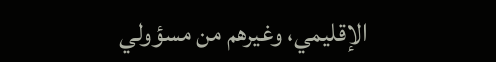الإقليمي، وغيرهم من مسؤولي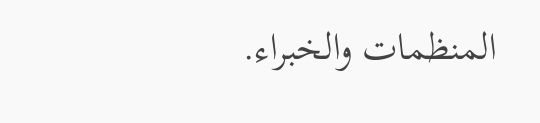المنظمات والخبراء.